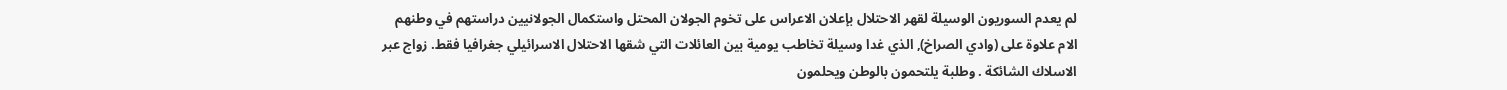لم يعدم السوريون الوسيلة لقهر الاحتلال بإعلان الاعراس على تخوم الجولان المحتل واستكمال الجولانيين دراستهم في وطنهم الام علاوة على (وادي الصراخ), الذي غدا وسيلة تخاطب يومية بين العائلات التي شقها الاحتلال الاسرائيلي جغرافيا فقط. زواج عبر الاسلاك الشائكة . وطلبة يلتحمون بالوطن ويحلمون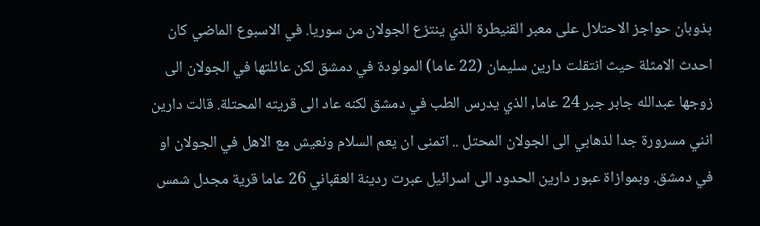بذوبان حواجز الاحتلال على معبر القنيطرة الذي ينتزع الجولان من سوريا. في الاسبوع الماضي كان احدث الامثلة حيث انتقلت دارين سليمان (22 عاما) المولودة في دمشق لكن عائلتها في الجولان الى زوجها عبدالله جابر جبر 24 عاما, الذي يدرس الطب في دمشق لكنه عاد الى قريته المحتلة. قالت دارين انني مسرورة جدا لذهابي الى الجولان المحتل .. اتمنى ان يعم السلام ونعيش مع الاهل في الجولان او في دمشق. وبموازاة عبور دارين الحدود الى اسرائيل عبرت ردينة العقباني 26 عاما قرية مجدل شمس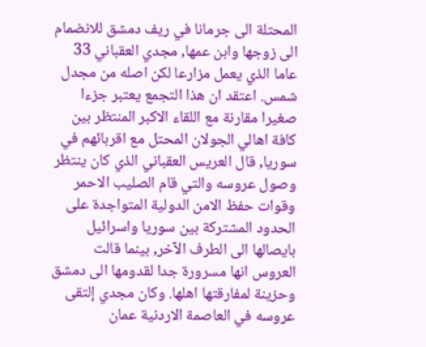المحتلة الى جرمانا في ريف دمشق للانضمام الى زوجها وابن عمها, مجدي العقباني 33 عاما الذي يعمل مزارعا لكن اصله من مجدل شمس. اعتقد ان هذا التجمع يعتبر جزءا صغيرا مقارنة مع اللقاء الاكبر المنتظر بين كافة اهالي الجولان المحتل مع اقربائهم في سوريا, قال العريس العقباني الذي كان ينتظر وصول عروسه والتي قام الصليب الاحمر وقوات حفظ الامن الدولية المتواجدة على الحدود المشتركة بين سوريا واسرائيل بايصالها الى الطرف الآخر, بينما قالت العروس انها مسرورة جدا لقدومها الى دمشق وحزينة لمفارقتها اهلها. وكان مجدي إلتقى عروسه في العاصمة الاردنية عمان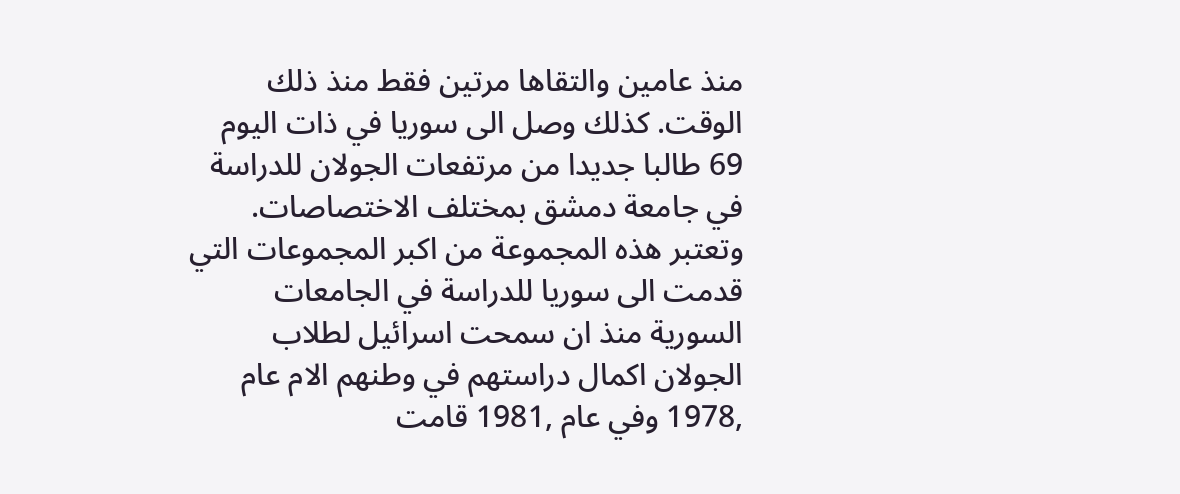منذ عامين والتقاها مرتين فقط منذ ذلك الوقت. كذلك وصل الى سوريا في ذات اليوم 69 طالبا جديدا من مرتفعات الجولان للدراسة في جامعة دمشق بمختلف الاختصاصات. وتعتبر هذه المجموعة من اكبر المجموعات التي قدمت الى سوريا للدراسة في الجامعات السورية منذ ان سمحت اسرائيل لطلاب الجولان اكمال دراستهم في وطنهم الام عام ,1978 وفي عام ,1981 قامت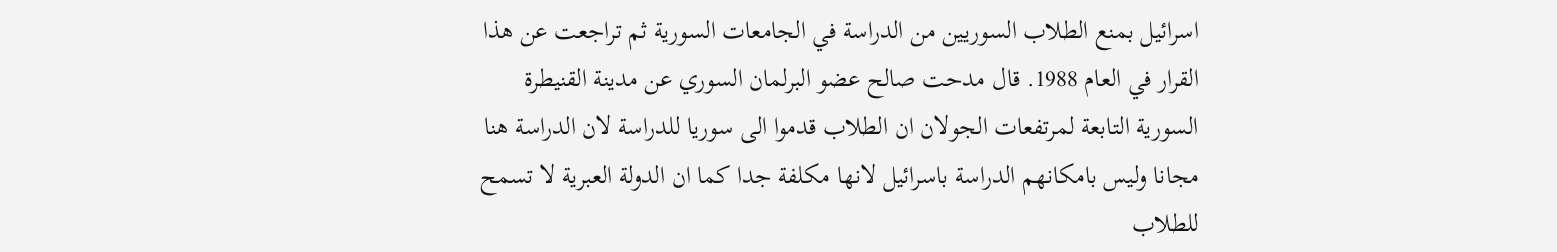اسرائيل بمنع الطلاب السوريين من الدراسة في الجامعات السورية ثم تراجعت عن هذا القرار في العام 1988. قال مدحت صالح عضو البرلمان السوري عن مدينة القنيطرة السورية التابعة لمرتفعات الجولان ان الطلاب قدموا الى سوريا للدراسة لان الدراسة هنا مجانا وليس بامكانهم الدراسة باسرائيل لانها مكلفة جدا كما ان الدولة العبرية لا تسمح للطلاب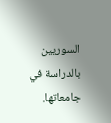السوريين بالدراسة في جامعاتها.